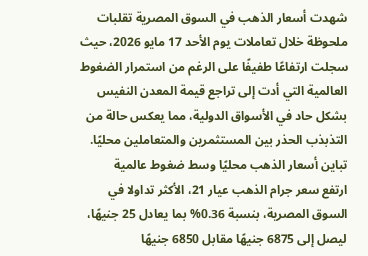شهدت أسعار الذهب في السوق المصرية تقلبات ملحوظة خلال تعاملات يوم الأحد 17 مايو 2026، حيث سجلت ارتفاعًا طفيفًا على الرغم من استمرار الضغوط العالمية التي أدت إلى تراجع قيمة المعدن النفيس بشكل حاد في الأسواق الدولية، مما يعكس حالة من التذبذب الحذر بين المستثمرين والمتعاملين محليًا.
تباين أسعار الذهب محليًا وسط ضغوط عالمية
ارتفع سعر جرام الذهب عيار 21، الأكثر تداولا في السوق المصرية، بنسبة 0.36% بما يعادل 25 جنيهًا، ليصل إلى 6875 جنيهًا مقابل 6850 جنيهًا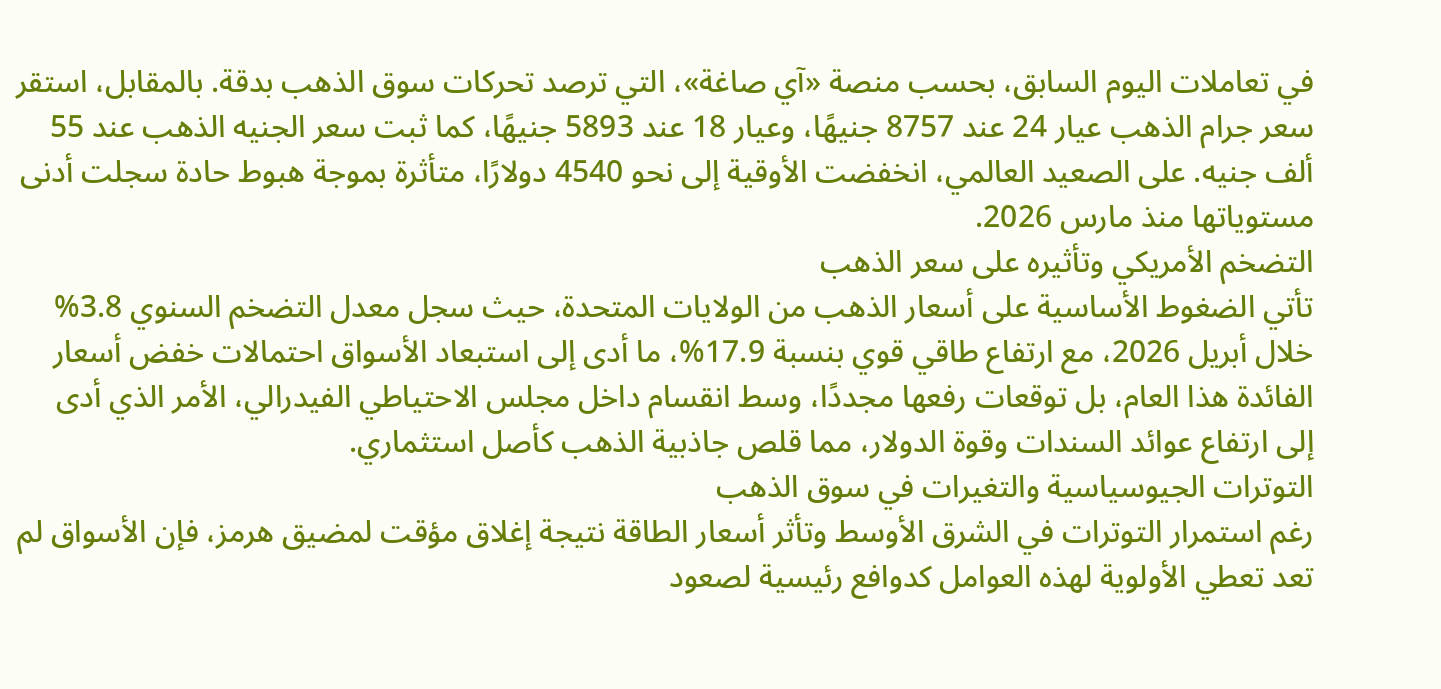في تعاملات اليوم السابق، بحسب منصة «آي صاغة»، التي ترصد تحركات سوق الذهب بدقة. بالمقابل، استقر سعر جرام الذهب عيار 24 عند 8757 جنيهًا، وعيار 18 عند 5893 جنيهًا، كما ثبت سعر الجنيه الذهب عند 55 ألف جنيه. على الصعيد العالمي، انخفضت الأوقية إلى نحو 4540 دولارًا، متأثرة بموجة هبوط حادة سجلت أدنى مستوياتها منذ مارس 2026.
التضخم الأمريكي وتأثيره على سعر الذهب
تأتي الضغوط الأساسية على أسعار الذهب من الولايات المتحدة، حيث سجل معدل التضخم السنوي 3.8% خلال أبريل 2026، مع ارتفاع طاقي قوي بنسبة 17.9%، ما أدى إلى استبعاد الأسواق احتمالات خفض أسعار الفائدة هذا العام، بل توقعات رفعها مجددًا، وسط انقسام داخل مجلس الاحتياطي الفيدرالي، الأمر الذي أدى إلى ارتفاع عوائد السندات وقوة الدولار، مما قلص جاذبية الذهب كأصل استثماري.
التوترات الجيوسياسية والتغيرات في سوق الذهب
رغم استمرار التوترات في الشرق الأوسط وتأثر أسعار الطاقة نتيجة إغلاق مؤقت لمضيق هرمز، فإن الأسواق لم تعد تعطي الأولوية لهذه العوامل كدوافع رئيسية لصعود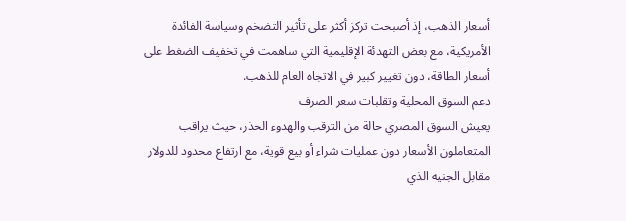أسعار الذهب، إذ أصبحت تركز أكثر على تأثير التضخم وسياسة الفائدة الأمريكية، مع بعض التهدئة الإقليمية التي ساهمت في تخفيف الضغط على أسعار الطاقة، دون تغيير كبير في الاتجاه العام للذهب.
دعم السوق المحلية وتقلبات سعر الصرف
يعيش السوق المصري حالة من الترقب والهدوء الحذر، حيث يراقب المتعاملون الأسعار دون عمليات شراء أو بيع قوية، مع ارتفاع محدود للدولار مقابل الجنيه الذي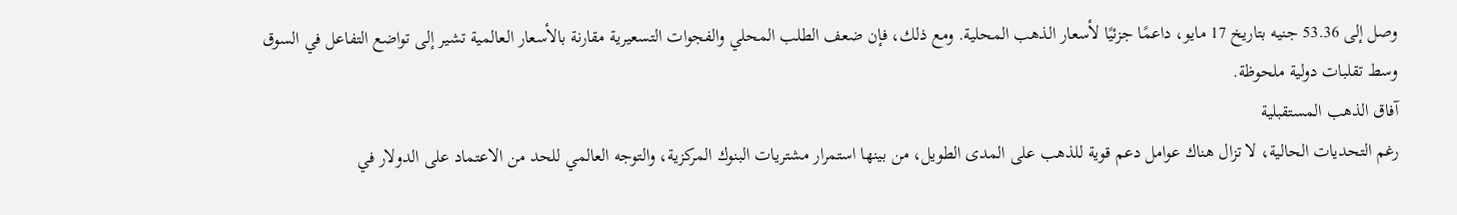وصل إلى 53.36 جنيه بتاريخ 17 مايو، داعمًا جزئيًا لأسعار الذهب المحلية. ومع ذلك، فإن ضعف الطلب المحلي والفجوات التسعيرية مقارنة بالأسعار العالمية تشير إلى تواضع التفاعل في السوق وسط تقلبات دولية ملحوظة.
آفاق الذهب المستقبلية
رغم التحديات الحالية، لا تزال هناك عوامل دعم قوية للذهب على المدى الطويل، من بينها استمرار مشتريات البنوك المركزية، والتوجه العالمي للحد من الاعتماد على الدولار في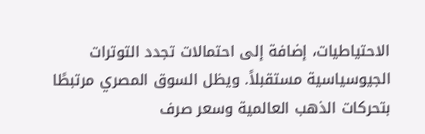الاحتياطيات، إضافة إلى احتمالات تجدد التوترات الجيوسياسية مستقبلاً. ويظل السوق المصري مرتبطًا بتحركات الذهب العالمية وسعر صرف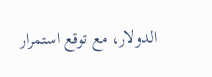الدولار، مع توقع استمرار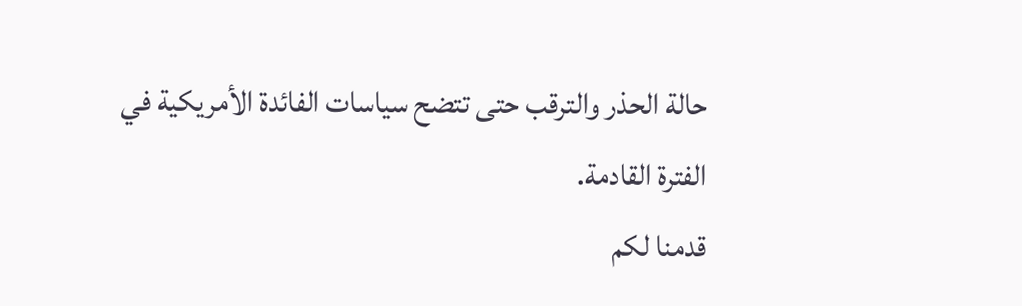حالة الحذر والترقب حتى تتضح سياسات الفائدة الأمريكية في الفترة القادمة.
قدمنا لكم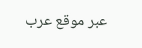عبر موقع عرب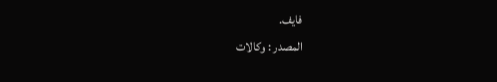فايف.
المصدر : وكالات